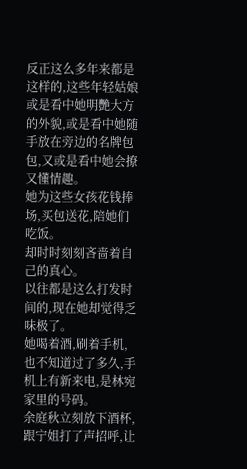反正这么多年来都是这样的,这些年轻姑娘或是看中她明艷大方的外貌,或是看中她随手放在旁边的名牌包包,又或是看中她会撩又懂情趣。
她为这些女孩花钱捧场,买包送花,陪她们吃饭。
却时时刻刻吝啬着自己的真心。
以往都是这么打发时间的,现在她却觉得乏味极了。
她喝着酒,刷着手机,也不知道过了多久,手机上有新来电,是林宛家里的号码。
余庭秋立刻放下酒杯,跟宁姐打了声招呼,让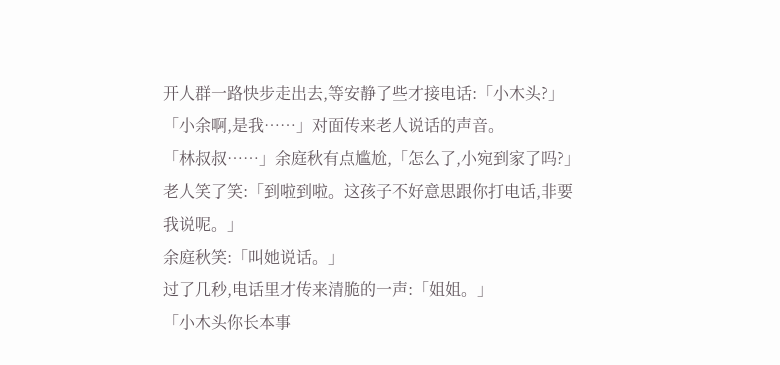开人群一路快步走出去,等安静了些才接电话:「小木头?」
「小余啊,是我……」对面传来老人说话的声音。
「林叔叔……」余庭秋有点尴尬,「怎么了,小宛到家了吗?」
老人笑了笑:「到啦到啦。这孩子不好意思跟你打电话,非要我说呢。」
余庭秋笑:「叫她说话。」
过了几秒,电话里才传来清脆的一声:「姐姐。」
「小木头你长本事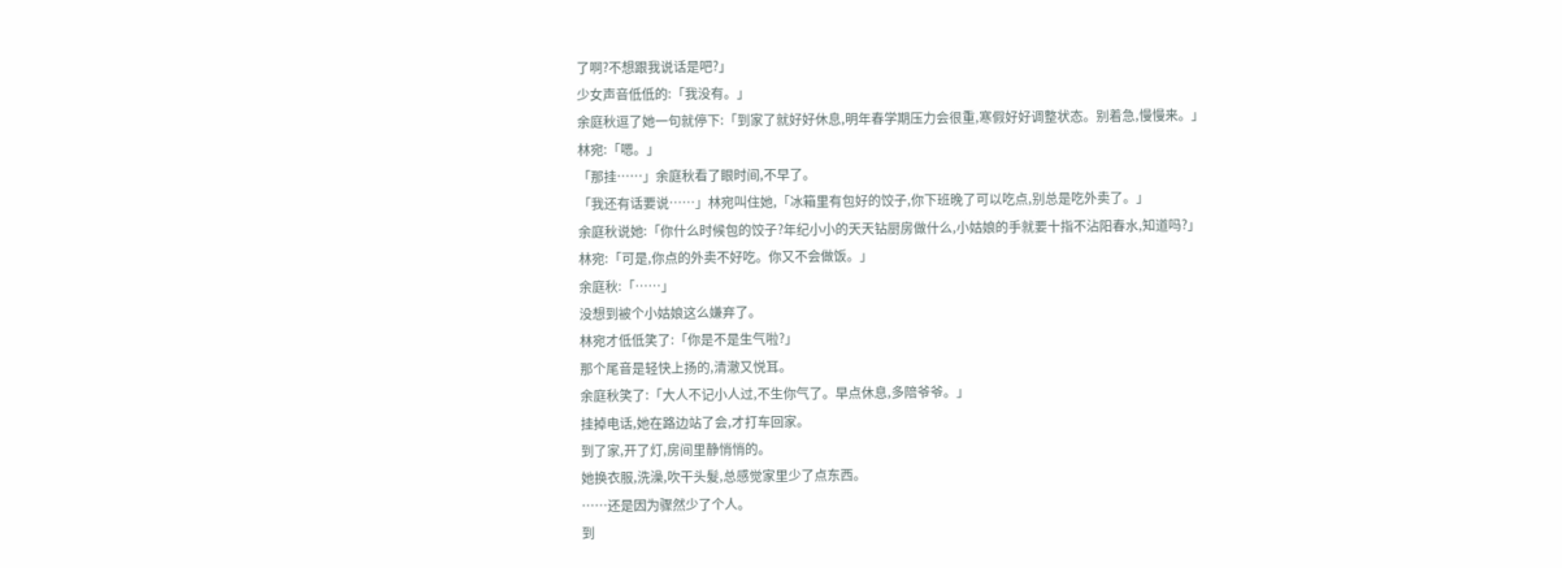了啊?不想跟我说话是吧?」
少女声音低低的:「我没有。」
余庭秋逗了她一句就停下:「到家了就好好休息,明年春学期压力会很重,寒假好好调整状态。别着急,慢慢来。」
林宛:「嗯。」
「那挂……」余庭秋看了眼时间,不早了。
「我还有话要说……」林宛叫住她,「冰箱里有包好的饺子,你下班晚了可以吃点,别总是吃外卖了。」
余庭秋说她:「你什么时候包的饺子?年纪小小的天天钻厨房做什么,小姑娘的手就要十指不沾阳春水,知道吗?」
林宛:「可是,你点的外卖不好吃。你又不会做饭。」
余庭秋:「……」
没想到被个小姑娘这么嫌弃了。
林宛才低低笑了:「你是不是生气啦?」
那个尾音是轻快上扬的,清澈又悦耳。
余庭秋笑了:「大人不记小人过,不生你气了。早点休息,多陪爷爷。」
挂掉电话,她在路边站了会,才打车回家。
到了家,开了灯,房间里静悄悄的。
她换衣服,洗澡,吹干头髮,总感觉家里少了点东西。
……还是因为骤然少了个人。
到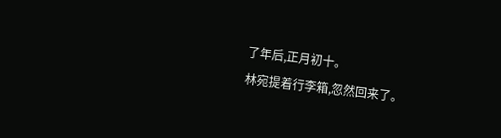了年后,正月初十。
林宛提着行李箱,忽然回来了。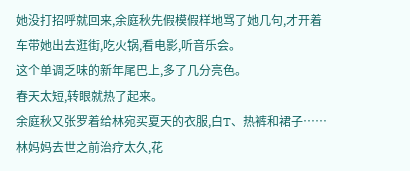她没打招呼就回来,余庭秋先假模假样地骂了她几句,才开着车带她出去逛街,吃火锅,看电影,听音乐会。
这个单调乏味的新年尾巴上,多了几分亮色。
春天太短,转眼就热了起来。
余庭秋又张罗着给林宛买夏天的衣服,白T、热裤和裙子……
林妈妈去世之前治疗太久,花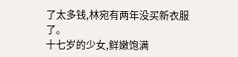了太多钱,林宛有两年没买新衣服了。
十七岁的少女,鲜嫩饱满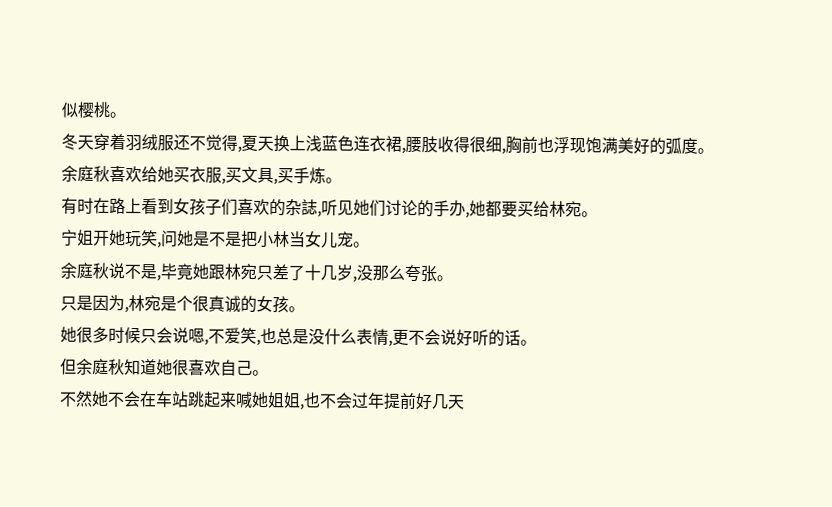似樱桃。
冬天穿着羽绒服还不觉得,夏天换上浅蓝色连衣裙,腰肢收得很细,胸前也浮现饱满美好的弧度。
余庭秋喜欢给她买衣服,买文具,买手炼。
有时在路上看到女孩子们喜欢的杂誌,听见她们讨论的手办,她都要买给林宛。
宁姐开她玩笑,问她是不是把小林当女儿宠。
余庭秋说不是,毕竟她跟林宛只差了十几岁,没那么夸张。
只是因为,林宛是个很真诚的女孩。
她很多时候只会说嗯,不爱笑,也总是没什么表情,更不会说好听的话。
但余庭秋知道她很喜欢自己。
不然她不会在车站跳起来喊她姐姐,也不会过年提前好几天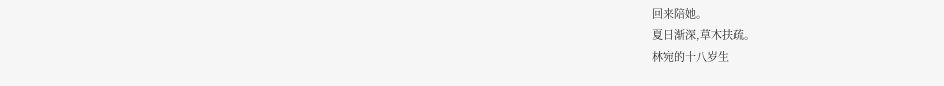回来陪她。
夏日渐深,草木扶疏。
林宛的十八岁生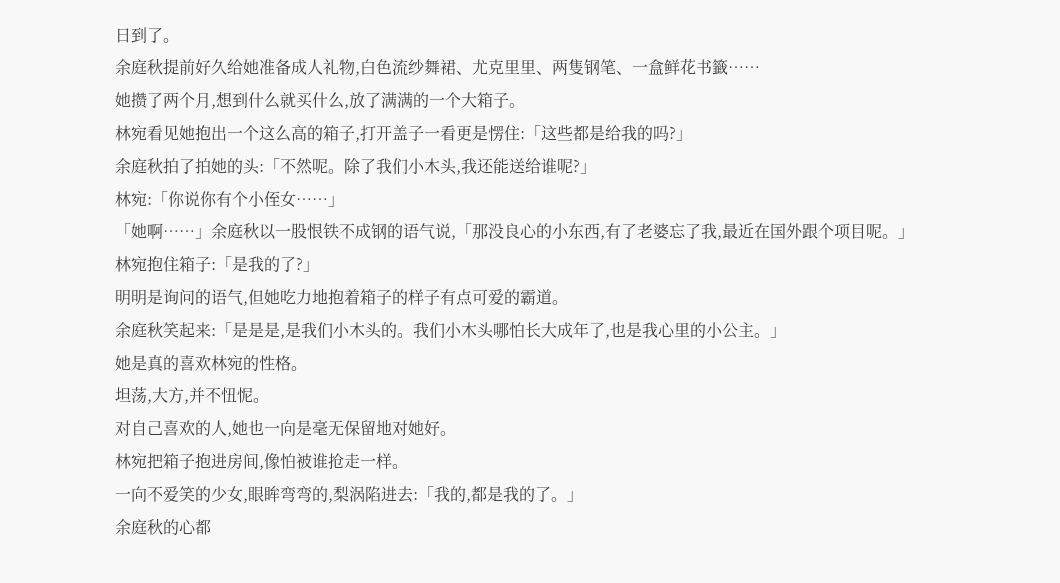日到了。
余庭秋提前好久给她准备成人礼物,白色流纱舞裙、尤克里里、两隻钢笔、一盒鲜花书籤……
她攒了两个月,想到什么就买什么,放了满满的一个大箱子。
林宛看见她抱出一个这么高的箱子,打开盖子一看更是愣住:「这些都是给我的吗?」
余庭秋拍了拍她的头:「不然呢。除了我们小木头,我还能送给谁呢?」
林宛:「你说你有个小侄女……」
「她啊……」余庭秋以一股恨铁不成钢的语气说,「那没良心的小东西,有了老婆忘了我,最近在国外跟个项目呢。」
林宛抱住箱子:「是我的了?」
明明是询问的语气,但她吃力地抱着箱子的样子有点可爱的霸道。
余庭秋笑起来:「是是是,是我们小木头的。我们小木头哪怕长大成年了,也是我心里的小公主。」
她是真的喜欢林宛的性格。
坦荡,大方,并不忸怩。
对自己喜欢的人,她也一向是毫无保留地对她好。
林宛把箱子抱进房间,像怕被谁抢走一样。
一向不爱笑的少女,眼眸弯弯的,梨涡陷进去:「我的,都是我的了。」
余庭秋的心都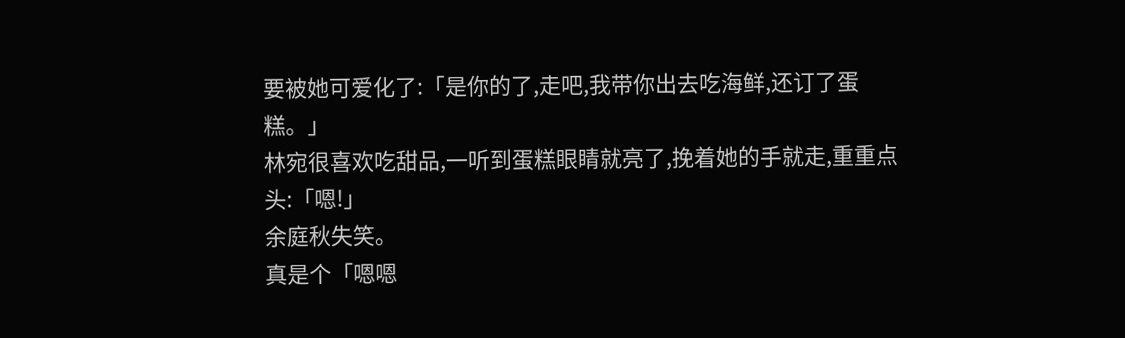要被她可爱化了:「是你的了,走吧,我带你出去吃海鲜,还订了蛋糕。」
林宛很喜欢吃甜品,一听到蛋糕眼睛就亮了,挽着她的手就走,重重点头:「嗯!」
余庭秋失笑。
真是个「嗯嗯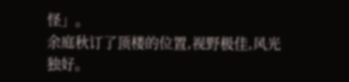怪」。
余庭秋订了顶楼的位置,视野极佳,风光独好。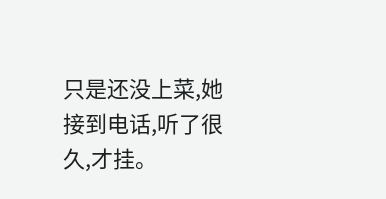只是还没上菜,她接到电话,听了很久,才挂。